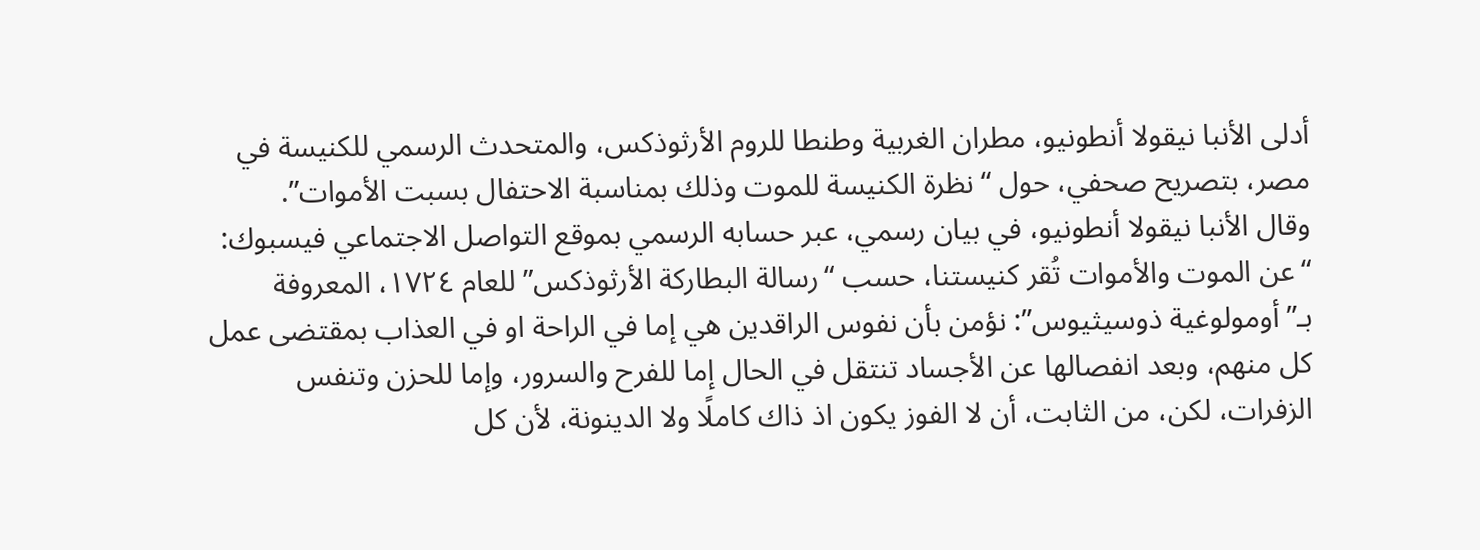أدلى الأنبا نيقولا أنطونيو، مطران الغربية وطنطا للروم الأرثوذكس، والمتحدث الرسمي للكنيسة في مصر، بتصريح صحفي، حول “نظرة الكنيسة للموت وذلك بمناسبة الاحتفال بسبت الأموات”.
وقال الأنبا نيقولا أنطونيو، في بيان رسمي، عبر حسابه الرسمي بموقع التواصل الاجتماعي فيسبوك: “عن الموت والأموات تُقر كنيستنا، حسب “رسالة البطاركة الأرثوذكس” للعام ١٧٢٤، المعروفة بـ”أومولوغية ذوسيثيوس”: نؤمن بأن نفوس الراقدين هي إما في الراحة او في العذاب بمقتضى عمل كل منهم، وبعد انفصالها عن الأجساد تنتقل في الحال إما للفرح والسرور، وإما للحزن وتنفس الزفرات، لكن، من الثابت، أن لا الفوز يكون اذ ذاك كاملًا ولا الدينونة، لأن كل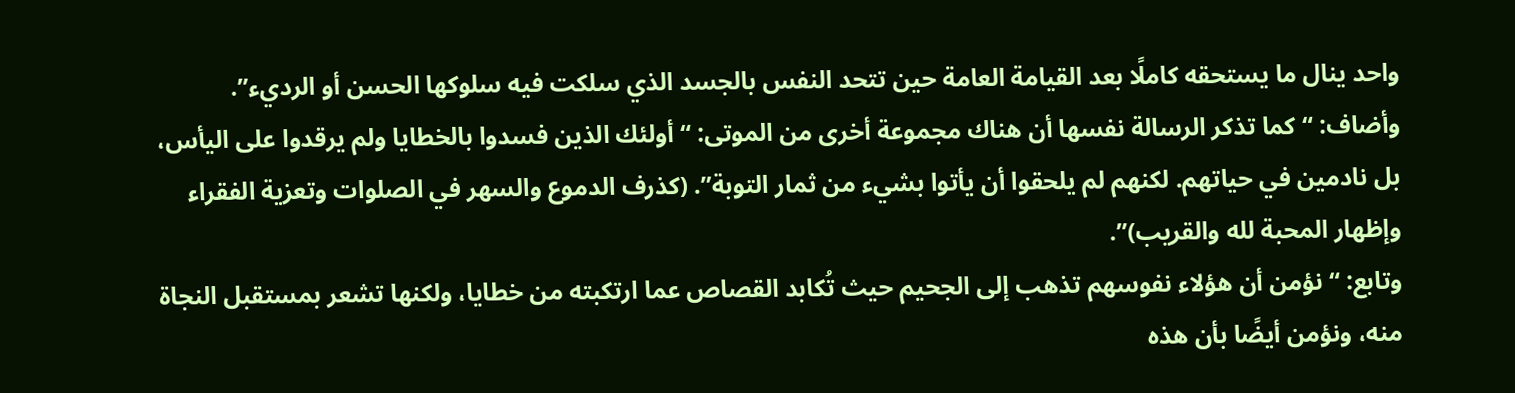واحد ينال ما يستحقه كاملًا بعد القيامة العامة حين تتحد النفس بالجسد الذي سلكت فيه سلوكها الحسن أو الرديء”.
وأضاف: “كما تذكر الرسالة نفسها أن هناك مجموعة أخرى من الموتى: “أولئك الذين فسدوا بالخطايا ولم يرقدوا على اليأس، بل نادمين في حياتهم. لكنهم لم يلحقوا أن يأتوا بشيء من ثمار التوبة”. (كذرف الدموع والسهر في الصلوات وتعزية الفقراء وإظهار المحبة لله والقريب)”.
وتابع: “نؤمن أن هؤلاء نفوسهم تذهب إلى الجحيم حيث تُكابد القصاص عما ارتكبته من خطايا، ولكنها تشعر بمستقبل النجاة منه، ونؤمن أيضًا بأن هذه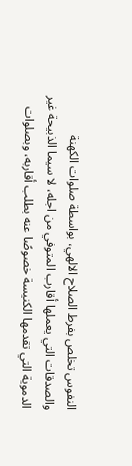النفوس تخلص بفرط الصلاح الالهي، بواسطة صلوات الكهنة والصدقات التي يعملها أقارب المتوفي من اجله، لا سيما الذبيحة غير الدموية التي تقدمها الكنيسة خصوصًا عنه بطلب أقاربه، وبصلوات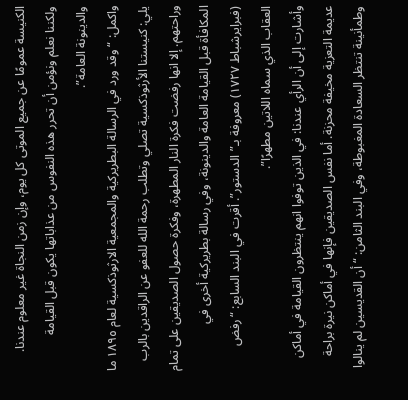الكنيسة عمومًا عن جميع الموتى كل يوم، وإن زمن النجاة غير معلوم عندنا. ولكننا نعلم ونؤمن أن تحرر هذه النفوس من عذاباتها يكون قبل القيامة والدينونة العامة”.
واكمل: “وقد ورد في الرسالة البطريركية والمجمعية الارثوذكسية لعام ١٨٩٥ ما يلي: كنيستنا الأرثوذكسية تصلي وتطلب رحمة الله للعفو عن الراقدين بالرب وراحتهم. إلا انها رفضت فكرة النار المطهرة، وفكرة حصول الصديقين على تمام المكافأة قبل القيامة العامة والدينونة، وفي رسالة بطريركية أخرى في (فبرايرشباط ١٧٢٧) معروفة بـ”الدستور”. أقرت في البند السابع: “رفض العقاب الذي سماه اللاتين مطهرًا”.
وأشارت إلى أن الرأي عندنا: في الذين توفوا انهم ينتظرون القيامة في أماكن عديمة التعزية مخيفة محزنة. أما نفس الصديقين فإنها في أماكن نيرة براحة وطمأنينة تنتظر السعادة المغبوطة، وفي البند الثامن: “أن القديسين لم ينالوا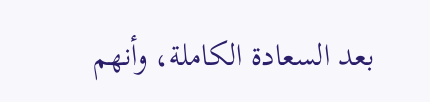بعد السعادة الكاملة، وأنهم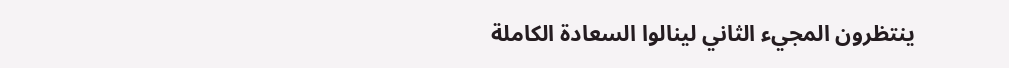ينتظرون المجيء الثاني لينالوا السعادة الكاملة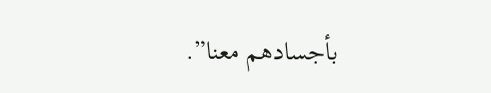بأجسادهم معنا”.